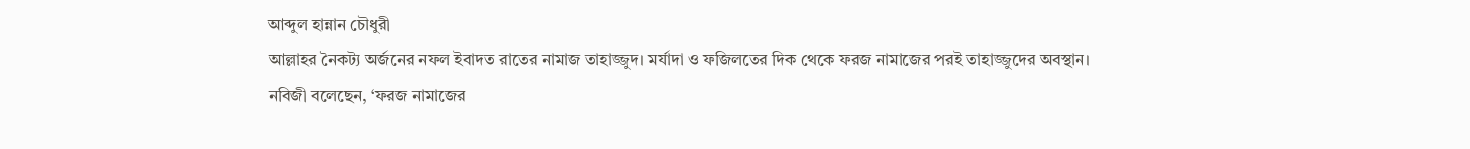আব্দুল হান্নান চৌধুরী
আল্লাহর নৈকট্য অর্জনের নফল ইবাদত রাতের নামাজ তাহাজ্জুদ। মর্যাদা ও ফজিলতের দিক থেকে ফরজ নামাজের পরই তাহাজ্জুদের অবস্থান। নবিজী বলেছেন, ‘ফরজ নামাজের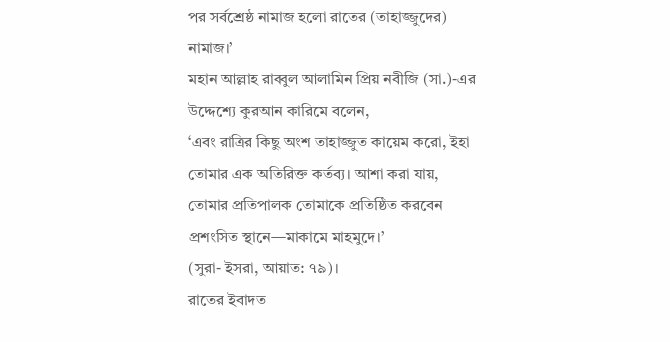পর সর্বশ্রেষ্ঠ নামাজ হলো রাতের (তাহাজ্জুদের) নামাজ।’
মহান আল্লাহ রাব্বুল আলামিন প্রিয় নবীজি (সা.)-এর উদ্দেশ্যে কুরআন কারিমে বলেন,
‘এবং রাত্রির কিছু অংশ তাহাজ্জুত কায়েম করো, ইহা তোমার এক অতিরিক্ত কর্তব্য। আশা করা যায়, তোমার প্রতিপালক তোমাকে প্রতিষ্ঠিত করবেন প্রশংসিত স্থানে—মাকামে মাহমুদে।’
(সুরা- ইসরা, আয়াত: ৭৯)।
রাতের ইবাদত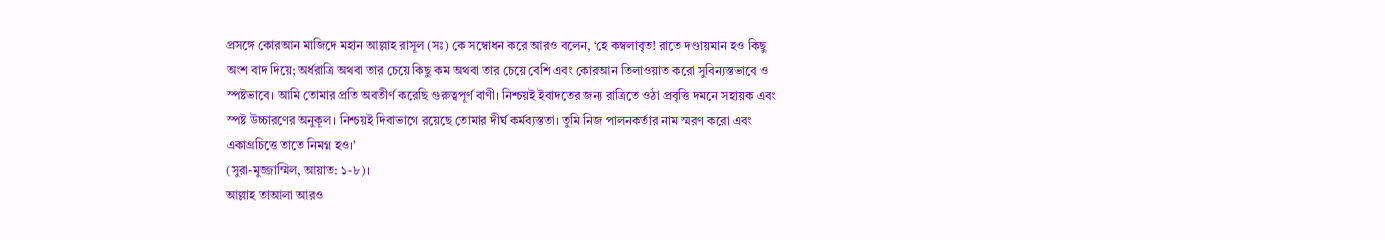প্রসঙ্গে কোরআন মাজিদে মহান আল্লাহ রাসূল (সঃ) কে সম্বোধন করে আরও বলেন, ‘হে কম্বলাবৃত! রাতে দণ্ডায়মান হও কিছু অংশ বাদ দিয়ে; অর্ধরাত্রি অথবা তার চেয়ে কিছু কম অথবা তার চেয়ে বেশি এবং কোরআন তিলাওয়াত করো সুবিন্যস্তভাবে ও স্পষ্টভাবে। আমি তোমার প্রতি অবতীর্ণ করেছি গুরুত্বপূর্ণ বাণী। নিশ্চয়ই ইবাদতের জন্য রাত্রিতে ওঠা প্রবৃত্তি দমনে সহায়ক এবং স্পষ্ট উচ্চারণের অনুকূল। নিশ্চয়ই দিবাভাগে রয়েছে তোমার দীর্ঘ কর্মব্যস্ততা। তুমি নিজ পালনকর্তার নাম স্মরণ করো এবং একাগ্রচিত্তে তাতে নিমগ্ন হও।’
(সুরা-মুজ্জাম্মিল, আয়াত: ১-৮)।
আল্লাহ তাআলা আরও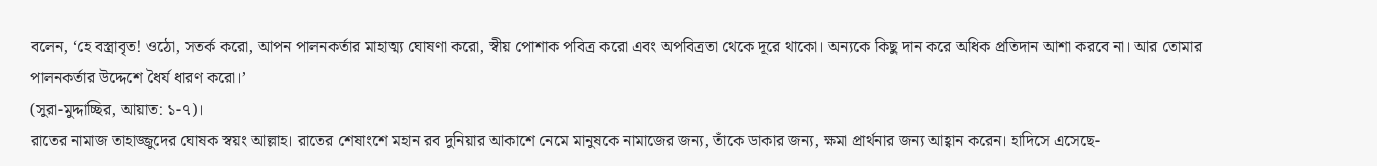বলেন, ‘হে বস্ত্রাবৃত! ওঠো, সতর্ক করো, আপন পালনকর্তার মাহাত্ম্য ঘোষণা করো, স্বীয় পোশাক পবিত্র করো এবং অপবিত্রতা থেকে দূরে থাকো। অন্যকে কিছু দান করে অধিক প্রতিদান আশা করবে না। আর তোমার পালনকর্তার উদ্দেশে ধৈর্য ধারণ করো।’
(সুরা-মুদ্দাচ্ছির, আয়াত: ১-৭)।
রাতের নামাজ তাহাজ্জুদের ঘোষক স্বয়ং আল্লাহ। রাতের শেষাংশে মহান রব দুনিয়ার আকাশে নেমে মানুষকে নামাজের জন্য, তাঁকে ডাকার জন্য, ক্ষমা প্রার্থনার জন্য আহ্বান করেন। হাদিসে এসেছে-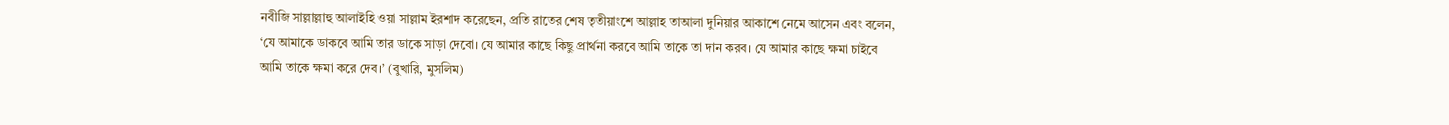নবীজি সাল্লাল্লাহু আলাইহি ওয়া সাল্লাম ইরশাদ করেছেন, প্রতি রাতের শেষ তৃতীয়াংশে আল্লাহ তাআলা দুনিয়ার আকাশে নেমে আসেন এবং বলেন, ‘যে আমাকে ডাকবে আমি তার ডাকে সাড়া দেবো। যে আমার কাছে কিছু প্রার্থনা করবে আমি তাকে তা দান করব। যে আমার কাছে ক্ষমা চাইবে আমি তাকে ক্ষমা করে দেব।’ (বুখারি, মুসলিম)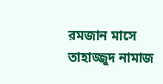রমজান মাসে তাহাজ্জুদ নামাজ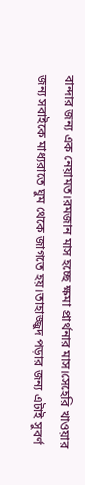বান্দার জন্য এক নেয়ামত।রমজান মাস হচ্ছে ক্ষমা প্রার্থনার মাস।সেহেরি খাওয়ার জন্য সবাইকে মাধ্যরাতে ঘুম থেকে জাগতে হয়।তাহাজ্জুদ পড়ার জন্য এটাই সুবর্ণ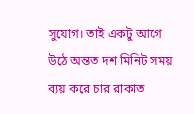সুযোগ। তাই একটু আগে উঠে অন্তত দশ মিনিট সময় ব্যয় করে চার রাকাত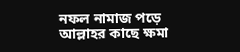নফল নামাজ পড়ে আল্লাহর কাছে ক্ষমা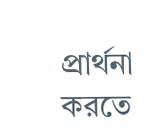প্রার্থনা করতে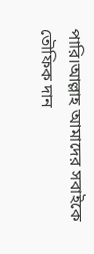পারি।আল্লাহ আমাদের সবাইকে তৌফিক দান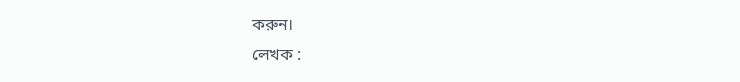করুন।
লেখক :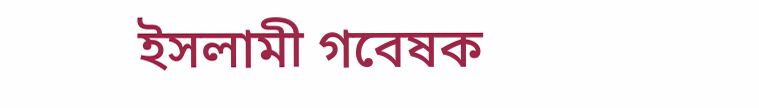ইসলামী গবেষক